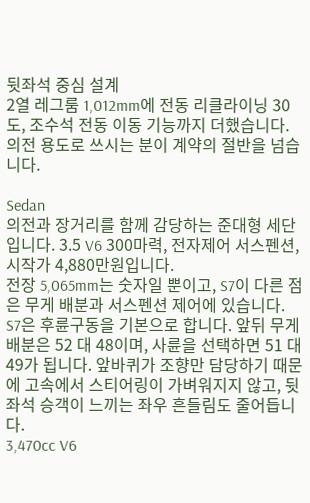뒷좌석 중심 설계
2열 레그룸 1,012mm에 전동 리클라이닝 30도, 조수석 전동 이동 기능까지 더했습니다. 의전 용도로 쓰시는 분이 계약의 절반을 넘습니다.

Sedan
의전과 장거리를 함께 감당하는 준대형 세단입니다. 3.5 V6 300마력, 전자제어 서스펜션, 시작가 4,880만원입니다.
전장 5,065mm는 숫자일 뿐이고, S7이 다른 점은 무게 배분과 서스펜션 제어에 있습니다.
S7은 후륜구동을 기본으로 합니다. 앞뒤 무게 배분은 52 대 48이며, 사륜을 선택하면 51 대 49가 됩니다. 앞바퀴가 조향만 담당하기 때문에 고속에서 스티어링이 가벼워지지 않고, 뒷좌석 승객이 느끼는 좌우 흔들림도 줄어듭니다.
3,470cc V6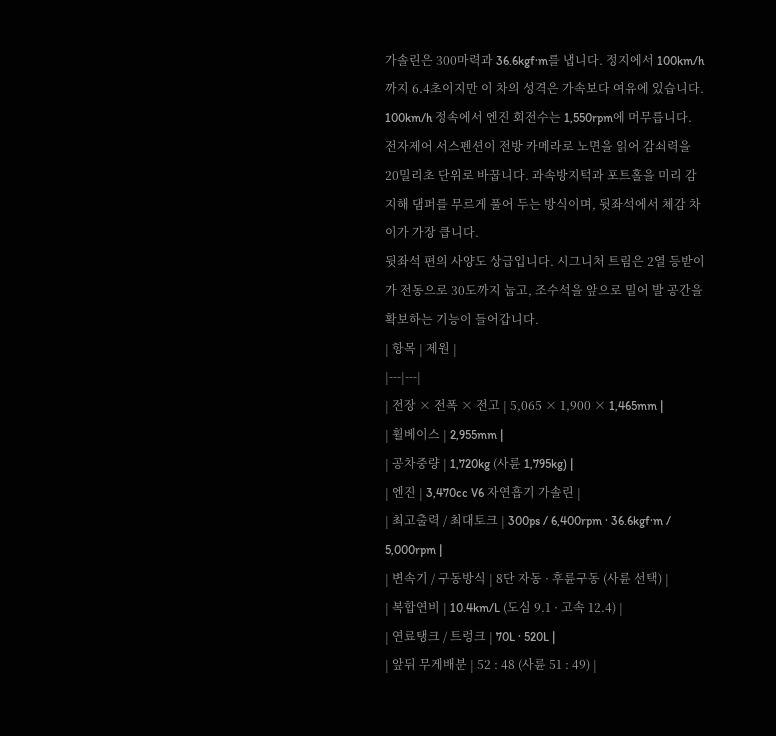가솔린은 300마력과 36.6kgf·m를 냅니다. 정지에서 100km/h까지 6.4초이지만 이 차의 성격은 가속보다 여유에 있습니다. 100km/h 정속에서 엔진 회전수는 1,550rpm에 머무릅니다.
전자제어 서스펜션이 전방 카메라로 노면을 읽어 감쇠력을 20밀리초 단위로 바꿉니다. 과속방지턱과 포트홀을 미리 감지해 댐퍼를 무르게 풀어 두는 방식이며, 뒷좌석에서 체감 차이가 가장 큽니다.
뒷좌석 편의 사양도 상급입니다. 시그니처 트림은 2열 등받이가 전동으로 30도까지 눕고, 조수석을 앞으로 밀어 발 공간을 확보하는 기능이 들어갑니다.
| 항목 | 제원 |
|---|---|
| 전장 × 전폭 × 전고 | 5,065 × 1,900 × 1,465mm |
| 휠베이스 | 2,955mm |
| 공차중량 | 1,720kg (사륜 1,795kg) |
| 엔진 | 3,470cc V6 자연흡기 가솔린 |
| 최고출력 / 최대토크 | 300ps / 6,400rpm · 36.6kgf·m / 5,000rpm |
| 변속기 / 구동방식 | 8단 자동 · 후륜구동 (사륜 선택) |
| 복합연비 | 10.4km/L (도심 9.1 · 고속 12.4) |
| 연료탱크 / 트렁크 | 70L · 520L |
| 앞뒤 무게배분 | 52 : 48 (사륜 51 : 49) |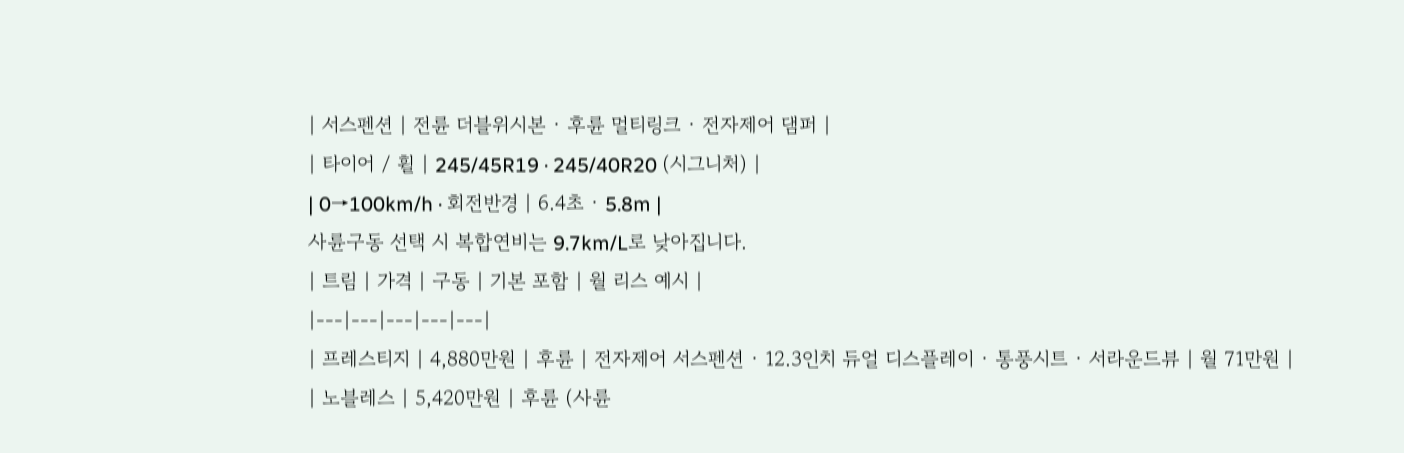| 서스펜션 | 전륜 더블위시본 · 후륜 멀티링크 · 전자제어 댐퍼 |
| 타이어 / 휠 | 245/45R19 · 245/40R20 (시그니처) |
| 0→100km/h · 회전반경 | 6.4초 · 5.8m |
사륜구동 선택 시 복합연비는 9.7km/L로 낮아집니다.
| 트림 | 가격 | 구동 | 기본 포함 | 월 리스 예시 |
|---|---|---|---|---|
| 프레스티지 | 4,880만원 | 후륜 | 전자제어 서스펜션 · 12.3인치 듀얼 디스플레이 · 통풍시트 · 서라운드뷰 | 월 71만원 |
| 노블레스 | 5,420만원 | 후륜 (사륜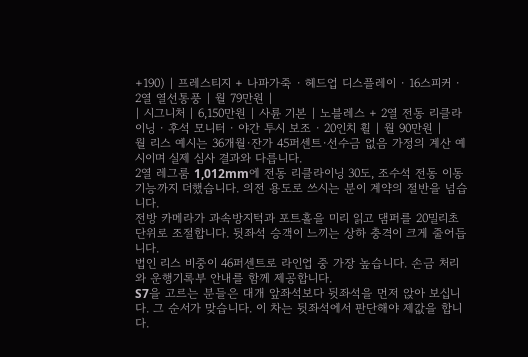+190) | 프레스티지 + 나파가죽 · 헤드업 디스플레이 · 16스피커 · 2열 열선통풍 | 월 79만원 |
| 시그니처 | 6,150만원 | 사륜 기본 | 노블레스 + 2열 전동 리클라이닝 · 후석 모니터 · 야간 투시 보조 · 20인치 휠 | 월 90만원 |
월 리스 예시는 36개월·잔가 45퍼센트·선수금 없음 가정의 계산 예시이며 실제 심사 결과와 다릅니다.
2열 레그룸 1,012mm에 전동 리클라이닝 30도, 조수석 전동 이동 기능까지 더했습니다. 의전 용도로 쓰시는 분이 계약의 절반을 넘습니다.
전방 카메라가 과속방지턱과 포트홀을 미리 읽고 댐퍼를 20밀리초 단위로 조절합니다. 뒷좌석 승객이 느끼는 상하 충격이 크게 줄어듭니다.
법인 리스 비중이 46퍼센트로 라인업 중 가장 높습니다. 손금 처리와 운행기록부 안내를 함께 제공합니다.
S7을 고르는 분들은 대개 앞좌석보다 뒷좌석을 먼저 앉아 보십니다. 그 순서가 맞습니다. 이 차는 뒷좌석에서 판단해야 제값을 합니다.